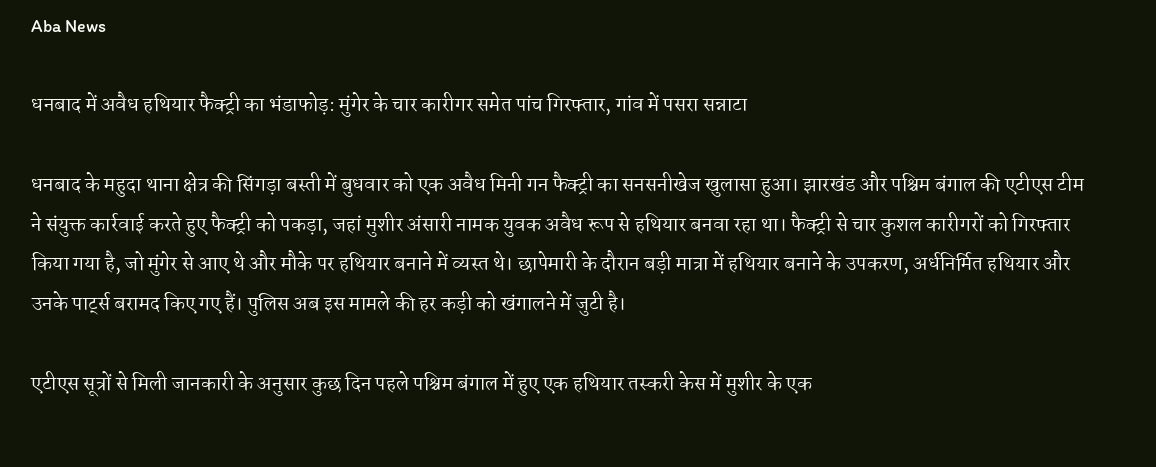Aba News

धनबाद में अवैध हथियार फैक्ट्री का भंडाफोड़: मुंगेर के चार कारीगर समेत पांच गिरफ्तार, गांव में पसरा सन्नाटा

धनबाद के महुदा थाना क्षेत्र की सिंगड़ा बस्ती में बुधवार को एक अवैध मिनी गन फैक्ट्री का सनसनीखेज खुलासा हुआ। झारखंड और पश्चिम बंगाल की एटीएस टीम ने संयुक्त कार्रवाई करते हुए फैक्ट्री को पकड़ा, जहां मुशीर अंसारी नामक युवक अवैध रूप से हथियार बनवा रहा था। फैक्ट्री से चार कुशल कारीगरों को गिरफ्तार किया गया है, जो मुंगेर से आए थे और मौके पर हथियार बनाने में व्यस्त थे। छापेमारी के दौरान बड़ी मात्रा में हथियार बनाने के उपकरण, अर्धनिर्मित हथियार और उनके पार्ट्स बरामद किए गए हैं। पुलिस अब इस मामले की हर कड़ी को खंगालने में जुटी है।

एटीएस सूत्रों से मिली जानकारी के अनुसार कुछ दिन पहले पश्चिम बंगाल में हुए एक हथियार तस्करी केस में मुशीर के एक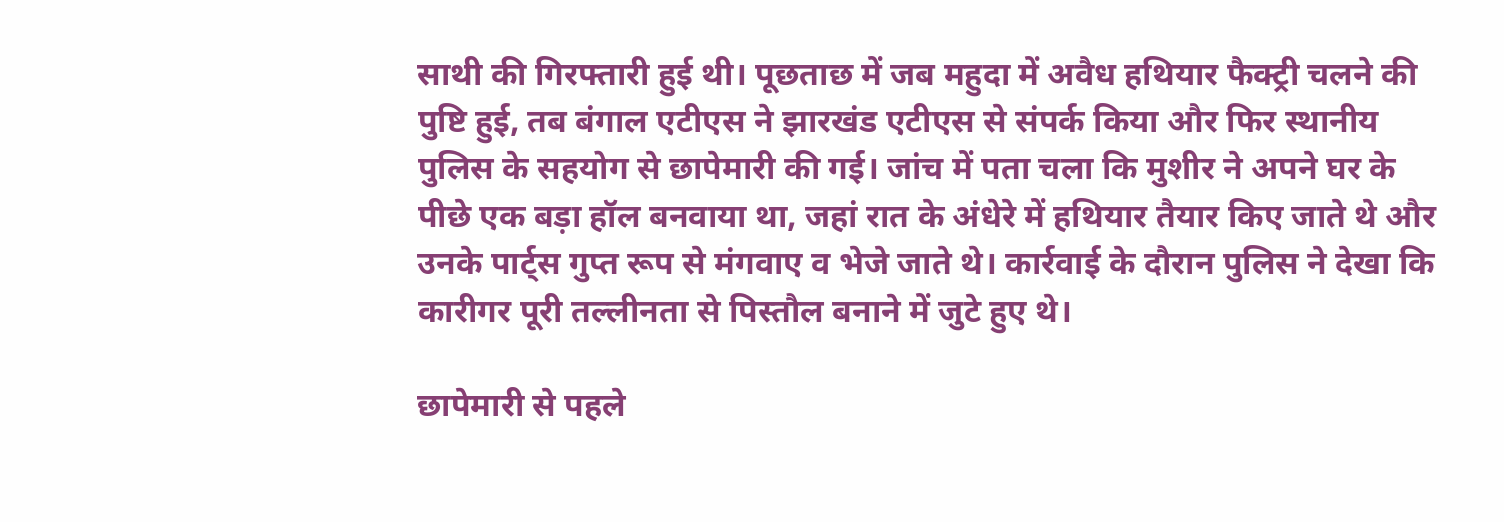साथी की गिरफ्तारी हुई थी। पूछताछ में जब महुदा में अवैध हथियार फैक्ट्री चलने की पुष्टि हुई, तब बंगाल एटीएस ने झारखंड एटीएस से संपर्क किया और फिर स्थानीय पुलिस के सहयोग से छापेमारी की गई। जांच में पता चला कि मुशीर ने अपने घर के पीछे एक बड़ा हॉल बनवाया था, जहां रात के अंधेरे में हथियार तैयार किए जाते थे और उनके पार्ट्स गुप्त रूप से मंगवाए व भेजे जाते थे। कार्रवाई के दौरान पुलिस ने देखा कि कारीगर पूरी तल्लीनता से पिस्तौल बनाने में जुटे हुए थे।

छापेमारी से पहले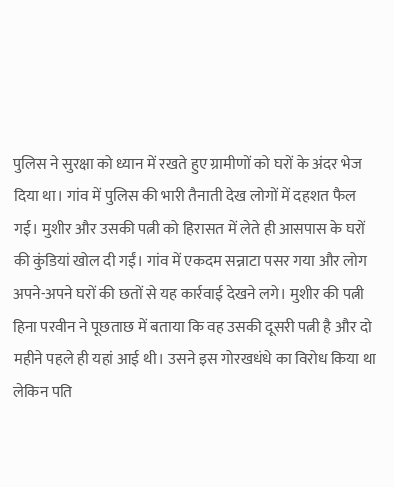पुलिस ने सुरक्षा को ध्यान में रखते हुए ग्रामीणों को घरों के अंदर भेज दिया था। गांव में पुलिस की भारी तैनाती देख लोगों में दहशत फैल गई। मुशीर और उसकी पत्नी को हिरासत में लेते ही आसपास के घरों की कुंडियां खोल दी गईं। गांव में एकदम सन्नाटा पसर गया और लोग अपने-अपने घरों की छतों से यह कार्रवाई देखने लगे। मुशीर की पत्नी हिना परवीन ने पूछताछ में बताया कि वह उसकी दूसरी पत्नी है और दो महीने पहले ही यहां आई थी। उसने इस गोरखधंधे का विरोध किया था लेकिन पति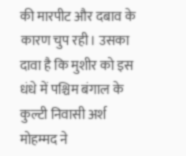की मारपीट और दबाव के कारण चुप रही। उसका दावा है कि मुशीर को इस धंधे में पश्चिम बंगाल के कुल्टी निवासी अर्श मोहम्मद ने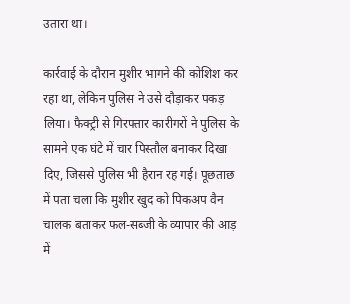उतारा था।

कार्रवाई के दौरान मुशीर भागने की कोशिश कर रहा था, लेकिन पुलिस ने उसे दौड़ाकर पकड़ लिया। फैक्ट्री से गिरफ्तार कारीगरों ने पुलिस के सामने एक घंटे में चार पिस्तौल बनाकर दिखा दिए, जिससे पुलिस भी हैरान रह गई। पूछताछ में पता चला कि मुशीर खुद को पिकअप वैन चालक बताकर फल-सब्जी के व्यापार की आड़ में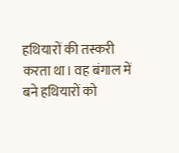हथियारों की तस्करी करता था। वह बंगाल में बने हथियारों को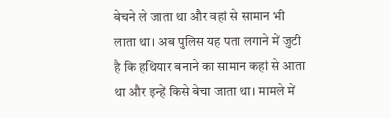बेचने ले जाता था और वहां से सामान भी लाता था। अब पुलिस यह पता लगाने में जुटी है कि हथियार बनाने का सामान कहां से आता था और इन्हें किसे बेचा जाता था। मामले में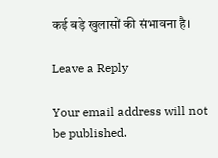कई बड़े खुलासों की संभावना है।

Leave a Reply

Your email address will not be published.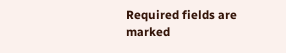Required fields are marked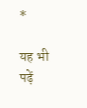*

यह भी पढ़ें